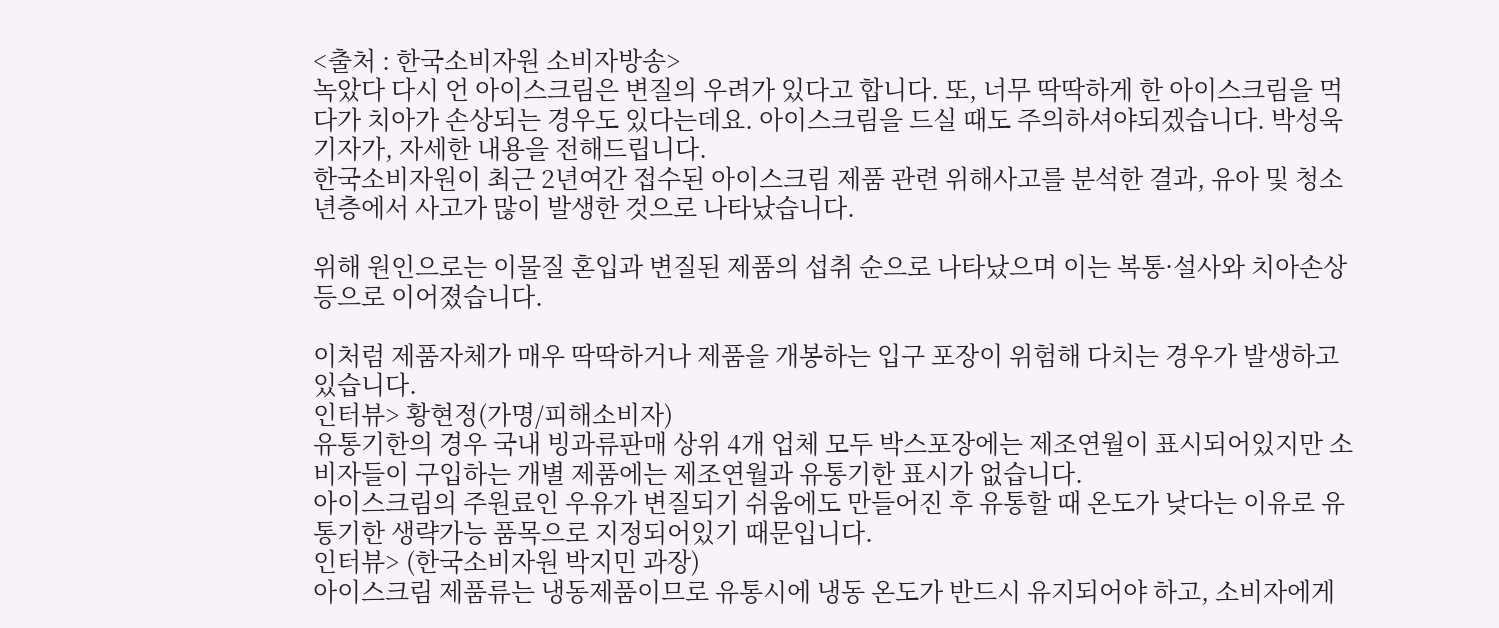<출처 : 한국소비자원 소비자방송>
녹았다 다시 언 아이스크림은 변질의 우려가 있다고 합니다. 또, 너무 딱딱하게 한 아이스크림을 먹다가 치아가 손상되는 경우도 있다는데요. 아이스크림을 드실 때도 주의하셔야되겠습니다. 박성욱 기자가, 자세한 내용을 전해드립니다.
한국소비자원이 최근 2년여간 접수된 아이스크림 제품 관련 위해사고를 분석한 결과, 유아 및 청소년층에서 사고가 많이 발생한 것으로 나타났습니다.

위해 원인으로는 이물질 혼입과 변질된 제품의 섭취 순으로 나타났으며 이는 복통·설사와 치아손상 등으로 이어졌습니다.

이처럼 제품자체가 매우 딱딱하거나 제품을 개봉하는 입구 포장이 위험해 다치는 경우가 발생하고 있습니다.
인터뷰> 황현정(가명/피해소비자)
유통기한의 경우 국내 빙과류판매 상위 4개 업체 모두 박스포장에는 제조연월이 표시되어있지만 소비자들이 구입하는 개별 제품에는 제조연월과 유통기한 표시가 없습니다.
아이스크림의 주원료인 우유가 변질되기 쉬움에도 만들어진 후 유통할 때 온도가 낮다는 이유로 유통기한 생략가능 품목으로 지정되어있기 때문입니다.
인터뷰> (한국소비자원 박지민 과장)
아이스크림 제품류는 냉동제품이므로 유통시에 냉동 온도가 반드시 유지되어야 하고, 소비자에게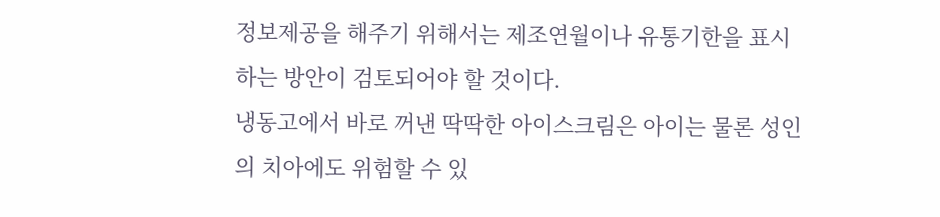정보제공을 해주기 위해서는 제조연월이나 유통기한을 표시하는 방안이 검토되어야 할 것이다.
냉동고에서 바로 꺼낸 딱딱한 아이스크림은 아이는 물론 성인의 치아에도 위험할 수 있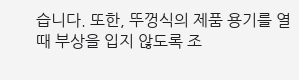습니다. 또한, 뚜껑식의 제품 용기를 열때 부상을 입지 않도록 조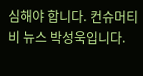심해야 합니다. 컨슈머티비 뉴스 박성욱입니다.